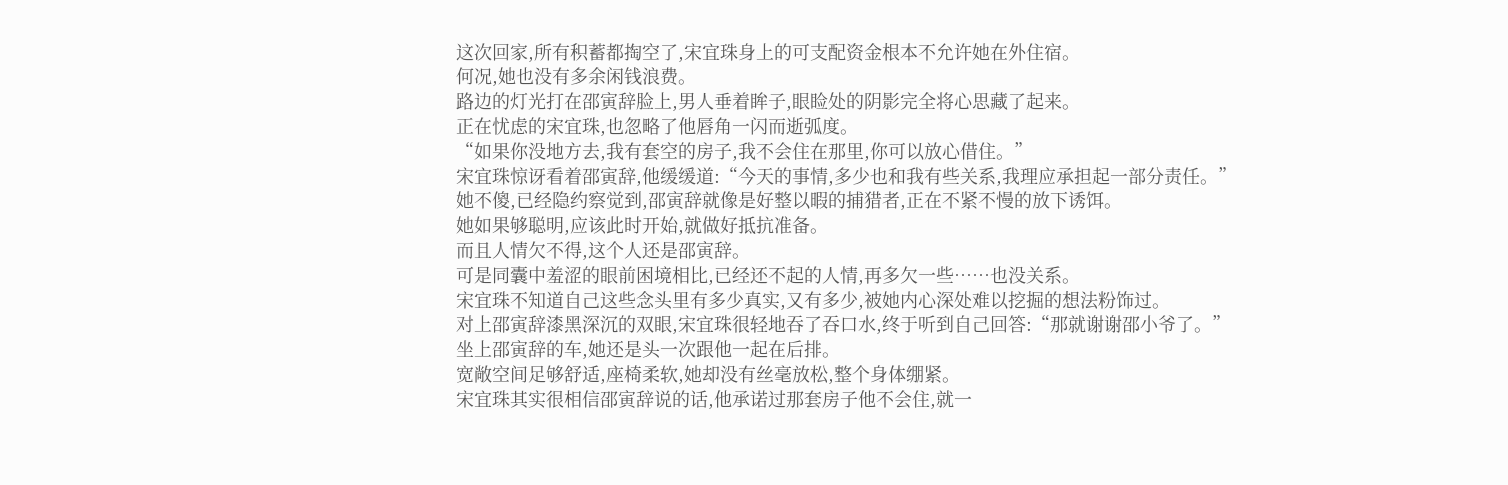这次回家,所有积蓄都掏空了,宋宜珠身上的可支配资金根本不允许她在外住宿。
何况,她也没有多余闲钱浪费。
路边的灯光打在邵寅辞脸上,男人垂着眸子,眼睑处的阴影完全将心思藏了起来。
正在忧虑的宋宜珠,也忽略了他唇角一闪而逝弧度。
“如果你没地方去,我有套空的房子,我不会住在那里,你可以放心借住。”
宋宜珠惊讶看着邵寅辞,他缓缓道:“今天的事情,多少也和我有些关系,我理应承担起一部分责任。”
她不傻,已经隐约察觉到,邵寅辞就像是好整以暇的捕猎者,正在不紧不慢的放下诱饵。
她如果够聪明,应该此时开始,就做好抵抗准备。
而且人情欠不得,这个人还是邵寅辞。
可是同囊中羞涩的眼前困境相比,已经还不起的人情,再多欠一些……也没关系。
宋宜珠不知道自己这些念头里有多少真实,又有多少,被她内心深处难以挖掘的想法粉饰过。
对上邵寅辞漆黑深沉的双眼,宋宜珠很轻地吞了吞口水,终于听到自己回答:“那就谢谢邵小爷了。”
坐上邵寅辞的车,她还是头一次跟他一起在后排。
宽敞空间足够舒适,座椅柔软,她却没有丝毫放松,整个身体绷紧。
宋宜珠其实很相信邵寅辞说的话,他承诺过那套房子他不会住,就一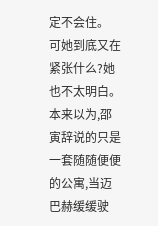定不会住。
可她到底又在紧张什么?她也不太明白。
本来以为,邵寅辞说的只是一套随随便便的公寓,当迈巴赫缓缓驶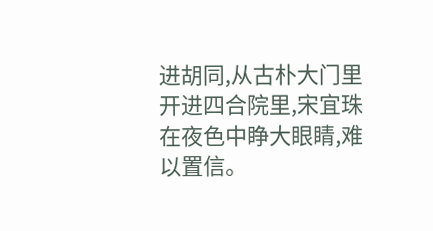进胡同,从古朴大门里开进四合院里,宋宜珠在夜色中睁大眼睛,难以置信。